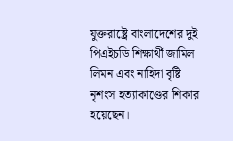যুক্তরাষ্ট্রে বাংলাদেশের দুই পিএইচডি শিক্ষার্থী জামিল লিমন এবং নাহিদা বৃষ্টি নৃশংস হত্যাকাণ্ডের শিকার হয়েছেন।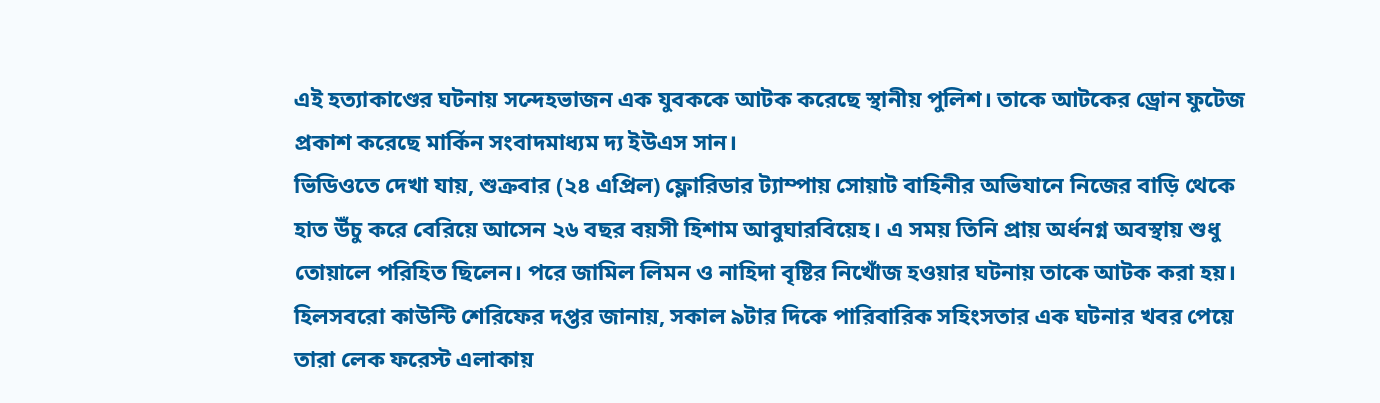এই হত্যাকাণ্ডের ঘটনায় সন্দেহভাজন এক যুবককে আটক করেছে স্থানীয় পুলিশ। তাকে আটকের ড্রোন ফুটেজ প্রকাশ করেছে মার্কিন সংবাদমাধ্যম দ্য ইউএস সান।
ভিডিওতে দেখা যায়, শুক্রবার (২৪ এপ্রিল) ফ্লোরিডার ট্যাম্পায় সোয়াট বাহিনীর অভিযানে নিজের বাড়ি থেকে হাত উঁচু করে বেরিয়ে আসেন ২৬ বছর বয়সী হিশাম আবুঘারবিয়েহ। এ সময় তিনি প্রায় অর্ধনগ্ন অবস্থায় শুধু তোয়ালে পরিহিত ছিলেন। পরে জামিল লিমন ও নাহিদা বৃষ্টির নিখোঁজ হওয়ার ঘটনায় তাকে আটক করা হয়।
হিলসবরো কাউন্টি শেরিফের দপ্তর জানায়, সকাল ৯টার দিকে পারিবারিক সহিংসতার এক ঘটনার খবর পেয়ে তারা লেক ফরেস্ট এলাকায়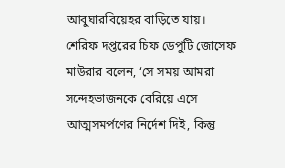আবুঘারবিয়েহর বাড়িতে যায়। শেরিফ দপ্তরের চিফ ডেপুটি জোসেফ মাউরার বলেন, ‘সে সময় আমরা সন্দেহভাজনকে বেরিয়ে এসে আত্মসমর্পণের নির্দেশ দিই, কিন্তু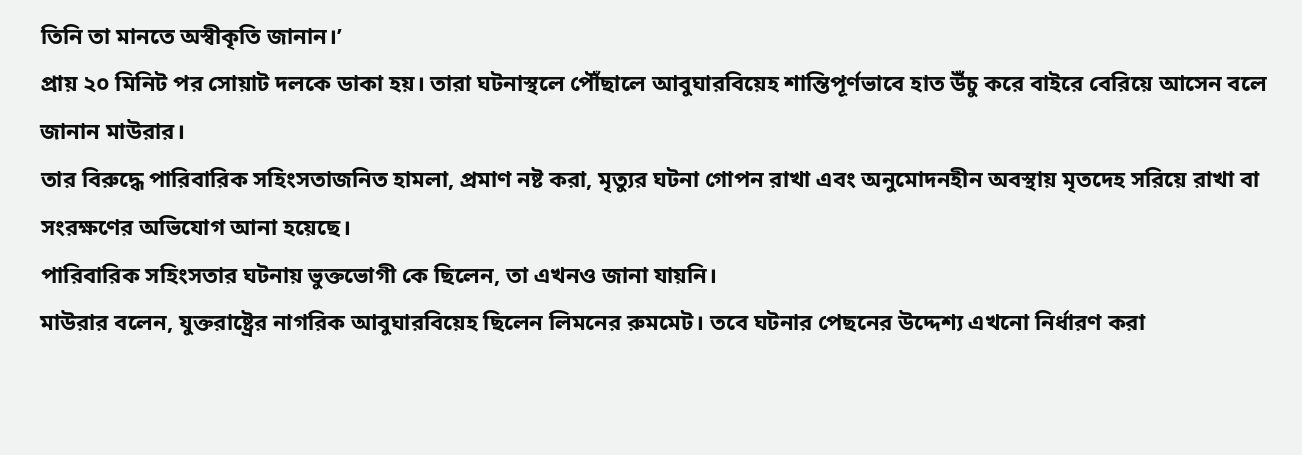তিনি তা মানতে অস্বীকৃতি জানান।’
প্রায় ২০ মিনিট পর সোয়াট দলকে ডাকা হয়। তারা ঘটনাস্থলে পৌঁছালে আবুঘারবিয়েহ শান্তিপূর্ণভাবে হাত উঁচু করে বাইরে বেরিয়ে আসেন বলে জানান মাউরার।
তার বিরুদ্ধে পারিবারিক সহিংসতাজনিত হামলা, প্রমাণ নষ্ট করা, মৃত্যুর ঘটনা গোপন রাখা এবং অনুমোদনহীন অবস্থায় মৃতদেহ সরিয়ে রাখা বা সংরক্ষণের অভিযোগ আনা হয়েছে।
পারিবারিক সহিংসতার ঘটনায় ভুক্তভোগী কে ছিলেন, তা এখনও জানা যায়নি।
মাউরার বলেন, যুক্তরাষ্ট্রের নাগরিক আবুঘারবিয়েহ ছিলেন লিমনের রুমমেট। তবে ঘটনার পেছনের উদ্দেশ্য এখনো নির্ধারণ করা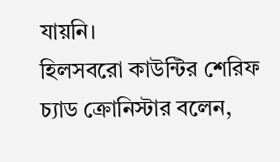যায়নি।
হিলসবরো কাউন্টির শেরিফ চ্যাড ক্রোনিস্টার বলেন,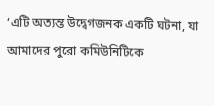‘এটি অত্যন্ত উদ্বেগজনক একটি ঘটনা, যা আমাদের পুরো কমিউনিটিকে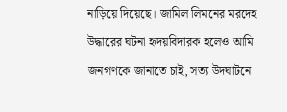নাড়িয়ে দিয়েছে। জামিল লিমনের মরদেহ উদ্ধারের ঘটনা হৃদয়বিদারক হলেও আমি জনগণকে জানাতে চাই, সত্য উদঘাটনে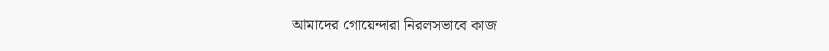আমাদের গোয়েন্দারা নিরলসভাবে কাজ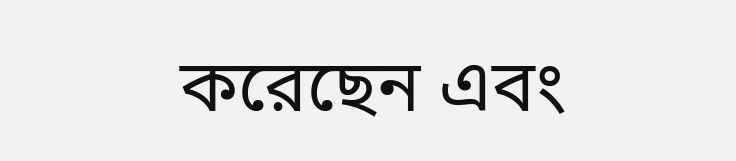করেছেন এবং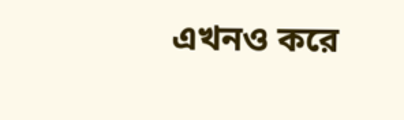এখনও করে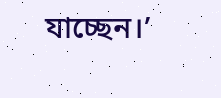যাচ্ছেন।’